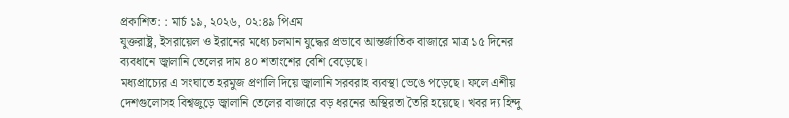প্রকাশিত: : মার্চ ১৯, ২০২৬, ০২:৪৯ পিএম
যুক্তরাষ্ট্র, ইসরায়েল ও ইরানের মধ্যে চলমান যুদ্ধের প্রভাবে আন্তর্জাতিক বাজারে মাত্র ১৫ দিনের ব্যবধানে জ্বালানি তেলের দাম ৪০ শতাংশের বেশি বেড়েছে।
মধ্যপ্রাচ্যের এ সংঘাতে হরমুজ প্রণালি দিয়ে জ্বালানি সরবরাহ ব্যবস্থা ভেঙে পড়েছে। ফলে এশীয় দেশগুলোসহ বিশ্বজুড়ে জ্বালানি তেলের বাজারে বড় ধরনের অস্থিরতা তৈরি হয়েছে। খবর দ্য হিন্দু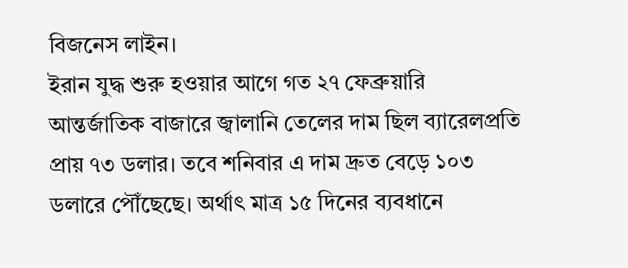বিজনেস লাইন।
ইরান যুদ্ধ শুরু হওয়ার আগে গত ২৭ ফেব্রুয়ারি আন্তর্জাতিক বাজারে জ্বালানি তেলের দাম ছিল ব্যারেলপ্রতি প্রায় ৭৩ ডলার। তবে শনিবার এ দাম দ্রুত বেড়ে ১০৩ ডলারে পৌঁছেছে। অর্থাৎ মাত্র ১৫ দিনের ব্যবধানে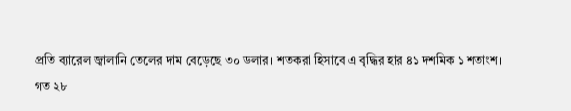প্রতি ব্যারেল জ্বালানি তেলের দাম বেড়েছে ৩০ ডলার। শতকরা হিসাবে এ বৃদ্ধির হার ৪১ দশমিক ১ শতাংশ।
গত ২৮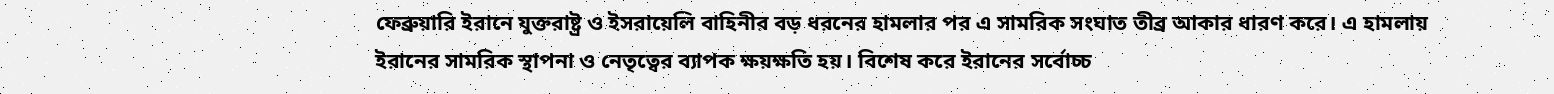ফেব্রুয়ারি ইরানে যুক্তরাষ্ট্র ও ইসরায়েলি বাহিনীর বড় ধরনের হামলার পর এ সামরিক সংঘাত তীব্র আকার ধারণ করে। এ হামলায় ইরানের সামরিক স্থাপনা ও নেতৃত্বের ব্যাপক ক্ষয়ক্ষতি হয়। বিশেষ করে ইরানের সর্বোচ্চ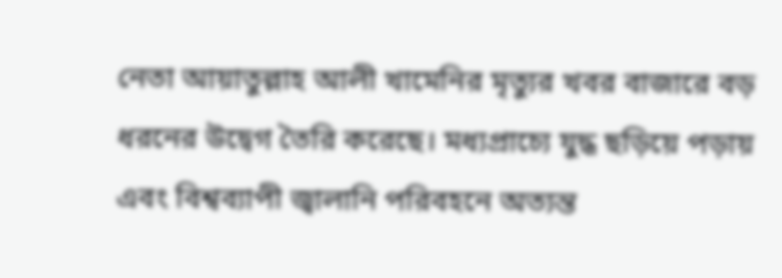নেতা আয়াতুল্লাহ আলী খামেনির মৃত্যুর খবর বাজারে বড় ধরনের উদ্বেগ তৈরি করেছে। মধ্যপ্রাচ্যে যুদ্ধ ছড়িয়ে পড়ায় এবং বিশ্বব্যাপী জ্বালানি পরিবহনে অত্যন্ত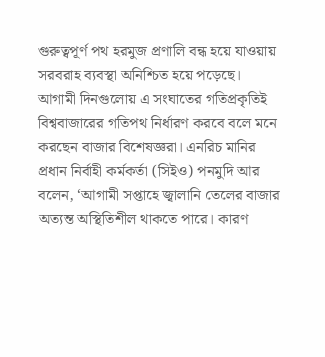গুরুত্বপূর্ণ পথ হরমুজ প্রণালি বন্ধ হয়ে যাওয়ায় সরবরাহ ব্যবস্থা অনিশ্চিত হয়ে পড়েছে।
আগামী দিনগুলোয় এ সংঘাতের গতিপ্রকৃতিই বিশ্ববাজারের গতিপথ নির্ধারণ করবে বলে মনে করছেন বাজার বিশেষজ্ঞরা। এনরিচ মানির প্রধান নির্বাহী কর্মকর্তা (সিইও) পনমুদি আর বলেন, ‘আগামী সপ্তাহে জ্বালানি তেলের বাজার অত্যন্ত অস্থিতিশীল থাকতে পারে। কারণ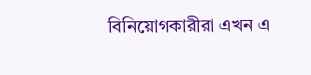বিনিয়োগকারীরা এখন এ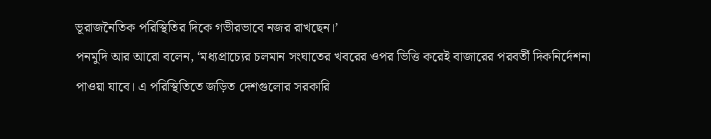ভূরাজনৈতিক পরিস্থিতির দিকে গভীরভাবে নজর রাখছেন।’
পনমুদি আর আরো বলেন, ‘মধ্যপ্রাচ্যের চলমান সংঘাতের খবরের ওপর ভিত্তি করেই বাজারের পরবর্তী দিকনির্দেশনা পাওয়া যাবে। এ পরিস্থিতিতে জড়িত দেশগুলোর সরকারি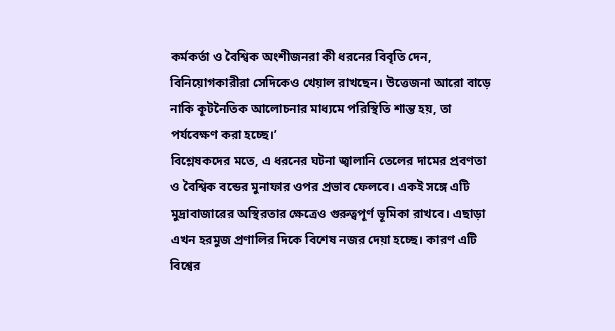কর্মকর্তা ও বৈশ্বিক অংশীজনরা কী ধরনের বিবৃতি দেন, বিনিয়োগকারীরা সেদিকেও খেয়াল রাখছেন। উত্তেজনা আরো বাড়ে নাকি কূটনৈতিক আলোচনার মাধ্যমে পরিস্থিতি শান্ত হয়, তা পর্যবেক্ষণ করা হচ্ছে।’
বিশ্লেষকদের মতে, এ ধরনের ঘটনা জ্বালানি তেলের দামের প্রবণতা ও বৈশ্বিক বন্ডের মুনাফার ওপর প্রভাব ফেলবে। একই সঙ্গে এটি মুদ্রাবাজারের অস্থিরতার ক্ষেত্রেও গুরুত্বপূর্ণ ভূমিকা রাখবে। এছাড়া এখন হরমুজ প্রণালির দিকে বিশেষ নজর দেয়া হচ্ছে। কারণ এটি বিশ্বের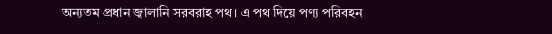অন্যতম প্রধান জ্বালানি সরবরাহ পথ। এ পথ দিয়ে পণ্য পরিবহন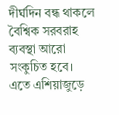দীর্ঘদিন বন্ধ থাকলে বৈশ্বিক সরবরাহ ব্যবস্থা আরো সংকুচিত হবে। এতে এশিয়াজুড়ে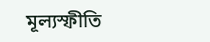মূল্যস্ফীতি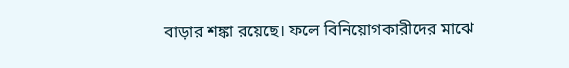বাড়ার শঙ্কা রয়েছে। ফলে বিনিয়োগকারীদের মাঝে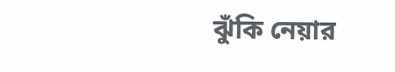ঝুঁকি নেয়ার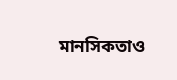মানসিকতাও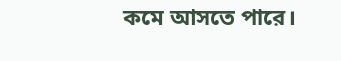কমে আসতে পারে।